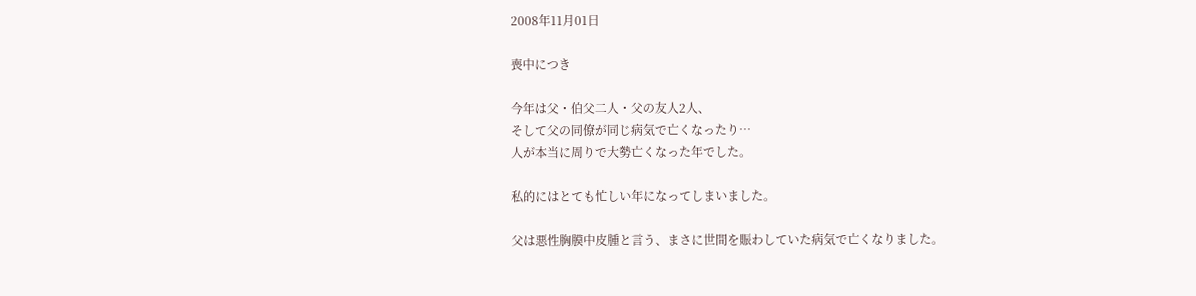2008年11月01日

喪中につき

今年は父・伯父二人・父の友人2人、
そして父の同僚が同じ病気で亡くなったり…
人が本当に周りで大勢亡くなった年でした。

私的にはとても忙しい年になってしまいました。

父は悪性胸膜中皮腫と言う、まさに世間を賑わしていた病気で亡くなりました。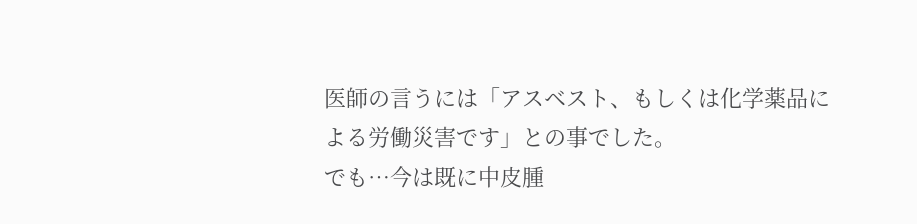医師の言うには「アスベスト、もしくは化学薬品による労働災害です」との事でした。
でも…今は既に中皮腫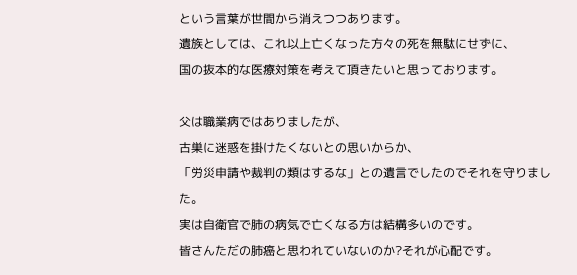という言葉が世間から消えつつあります。
遺族としては、これ以上亡くなった方々の死を無駄にせずに、
国の抜本的な医療対策を考えて頂きたいと思っております。

父は職業病ではありましたが、
古巣に迷惑を掛けたくないとの思いからか、
「労災申請や裁判の類はするな」との遺言でしたのでそれを守りました。
実は自衛官で肺の病気で亡くなる方は結構多いのです。
皆さんただの肺癌と思われていないのか?それが心配です。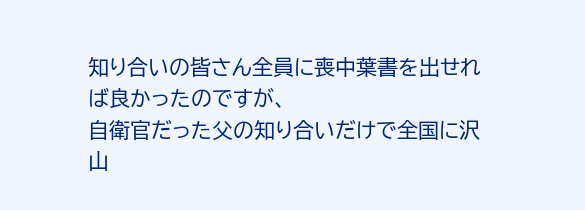知り合いの皆さん全員に喪中葉書を出せれば良かったのですが、
自衛官だった父の知り合いだけで全国に沢山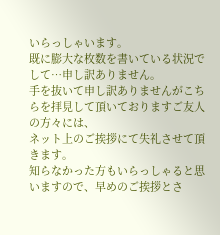いらっしゃいます。
既に膨大な枚数を書いている状況でして…申し訳ありません。
手を抜いて申し訳ありませんがこちらを拝見して頂いておりますご友人の方々には、
ネット上のご挨拶にて失礼させて頂きます。
知らなかった方もいらっしゃると思いますので、早めのご挨拶とさ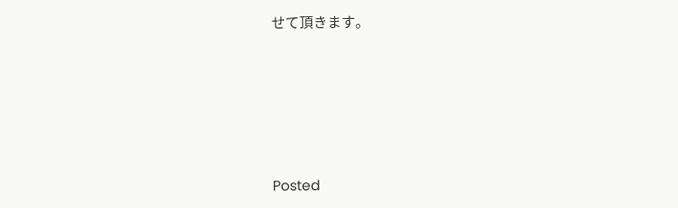せて頂きます。





Posted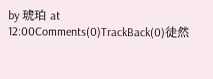by 琥珀 at 12:00Comments(0)TrackBack(0)徒然